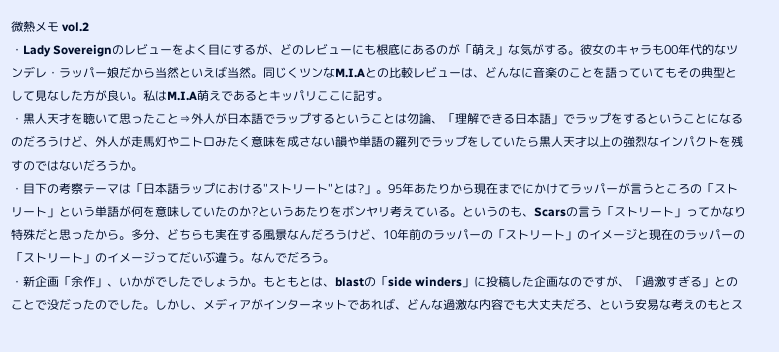微熱メモ vol.2
・Lady Sovereignのレビューをよく目にするが、どのレビューにも根底にあるのが「萌え」な気がする。彼女のキャラも00年代的なツンデレ・ラッパー娘だから当然といえば当然。同じくツンなM.I.Aとの比較レビューは、どんなに音楽のことを語っていてもその典型として見なした方が良い。私はM.I.A萌えであるとキッパリここに記す。
・黒人天才を聴いて思ったこと⇒外人が日本語でラップするということは勿論、「理解できる日本語」でラップをするということになるのだろうけど、外人が走馬灯やニトロみたく意味を成さない韻や単語の羅列でラップをしていたら黒人天才以上の強烈なインパクトを残すのではないだろうか。
・目下の考察テーマは「日本語ラップにおける"ストリート"とは?」。95年あたりから現在までにかけてラッパーが言うところの「ストリート」という単語が何を意味していたのか?というあたりをボンヤリ考えている。というのも、Scarsの言う「ストリート」ってかなり特殊だと思ったから。多分、どちらも実在する風景なんだろうけど、10年前のラッパーの「ストリート」のイメージと現在のラッパーの「ストリート」のイメージってだいぶ違う。なんでだろう。
・新企画「余作」、いかがでしたでしょうか。もともとは、blastの「side winders」に投稿した企画なのですが、「過激すぎる」とのことで没だったのでした。しかし、メディアがインターネットであれば、どんな過激な内容でも大丈夫だろ、という安易な考えのもとス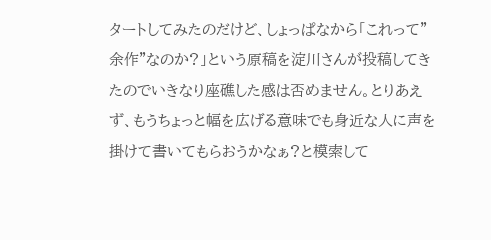タートしてみたのだけど、しょっぱなから「これって"余作"なのか?」という原稿を淀川さんが投稿してきたのでいきなり座礁した感は否めません。とりあえず、もうちょっと幅を広げる意味でも身近な人に声を掛けて書いてもらおうかなぁ?と模索して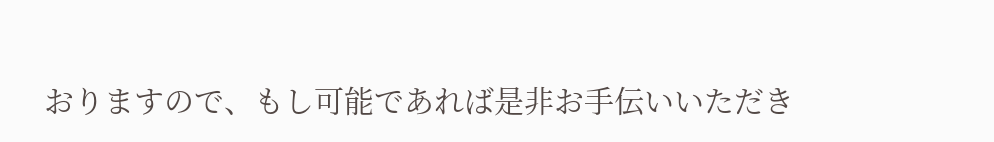おりますので、もし可能であれば是非お手伝いいただき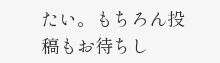たい。もちろん投稿もお待ちし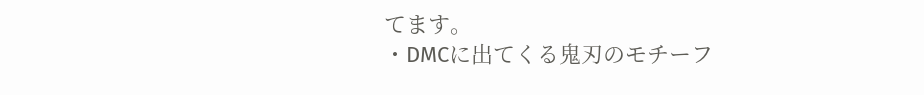てます。
・DMCに出てくる鬼刃のモチーフ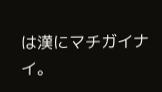は漢にマチガイナイ。